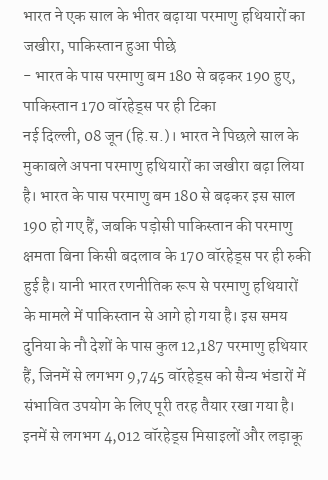भारत ने एक साल के भीतर बढ़ाया परमाणु हथियारों का जखीरा, पाकिस्तान हुआ पीछे
- भारत के पास परमाणु बम 180 से बढ़कर 190 हुए, पाकिस्तान 170 वॉरहेड्स पर ही टिका
नई दिल्ली, 08 जून (हि.स.)। भारत ने पिछले साल के मुकाबले अपना परमाणु हथियारों का जखीरा बढ़ा लिया है। भारत के पास परमाणु बम 180 से बढ़कर इस साल 190 हो गए हैं, जबकि पड़ोसी पाकिस्तान की परमाणु क्षमता बिना किसी बदलाव के 170 वॉरहेड्स पर ही रुकी हुई है। यानी भारत रणनीतिक रूप से परमाणु हथियारों के मामले में पाकिस्तान से आगे हो गया है। इस समय दुनिया के नौ देशों के पास कुल 12,187 परमाणु हथियार हैं, जिनमें से लगभग 9,745 वॉरहेड्स को सैन्य भंडारों में संभावित उपयोग के लिए पूरी तरह तैयार रखा गया है। इनमें से लगभग 4,012 वॉरहेड्स मिसाइलों और लड़ाकू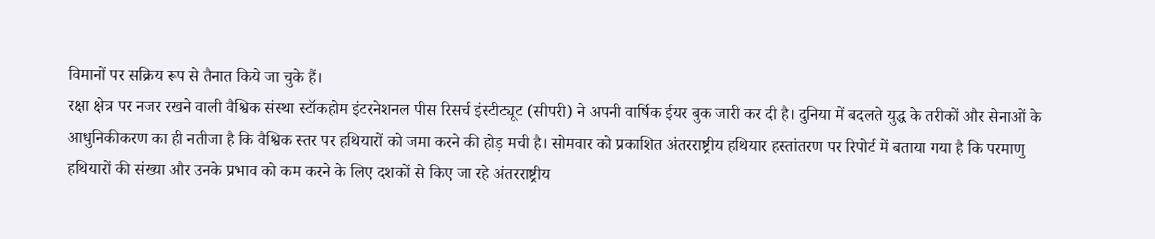विमानों पर सक्रिय रूप से तैनात किये जा चुके हैं।
रक्षा क्षेत्र पर नजर रखने वाली वैश्विक संस्था स्टॉकहोम इंटरनेशनल पीस रिसर्च इंस्टीट्यूट (सीपरी) ने अपनी वार्षिक ईयर बुक जारी कर दी है। दुनिया में बदलते युद्ध के तरीकों और सेनाओं के आधुनिकीकरण का ही नतीजा है कि वैश्विक स्तर पर हथियारों को जमा करने की होड़ मची है। सोमवार को प्रकाशित अंतरराष्ट्रीय हथियार हस्तांतरण पर रिपोर्ट में बताया गया है कि परमाणु हथियारों की संख्या और उनके प्रभाव को कम करने के लिए दशकों से किए जा रहे अंतरराष्ट्रीय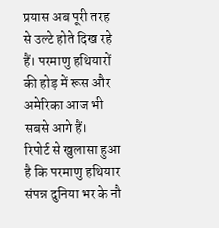प्रयास अब पूरी तरह से उल्टे होते दिख रहे हैं। परमाणु हथियारों की होड़ में रूस और अमेरिका आज भी सबसे आगे हैं।
रिपोर्ट से खुलासा हुआ है कि परमाणु हथियार संपन्न दुनिया भर के नौ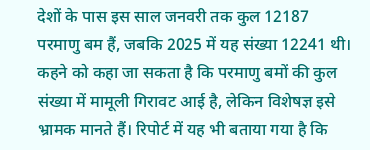देशों के पास इस साल जनवरी तक कुल 12187 परमाणु बम हैं, जबकि 2025 में यह संख्या 12241 थी। कहने को कहा जा सकता है कि परमाणु बमों की कुल संख्या में मामूली गिरावट आई है, लेकिन विशेषज्ञ इसे भ्रामक मानते हैं। रिपोर्ट में यह भी बताया गया है कि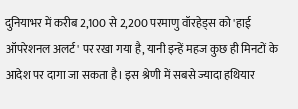दुनियाभर में करीब 2,100 से 2,200 परमाणु वॉरहेड्स को 'हाई ऑपरेशनल अलर्ट' पर रखा गया है, यानी इन्हें महज कुछ ही मिनटों के आदेश पर दागा जा सकता है। इस श्रेणी में सबसे ज्यादा हथियार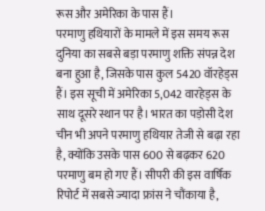रूस और अमेरिका के पास हैं।
परमाणु हथियारों के मामले में इस समय रूस दुनिया का सबसे बड़ा परमाणु शक्ति संपन्न देश बना हुआ है, जिसके पास कुल 5420 वॉरहेड्स हैं। इस सूची में अमेरिका 5,042 वारहेड्स के साथ दूसरे स्थान पर है। भारत का पड़ोसी देश चीन भी अपने परमाणु हथियार तेजी से बढ़ा रहा है, क्योंकि उसके पास 600 से बढ़कर 620 परमाणु बम हो गए हैं। सीपरी की इस वार्षिक रिपोर्ट में सबसे ज्यादा फ्रांस ने चौंकाया है,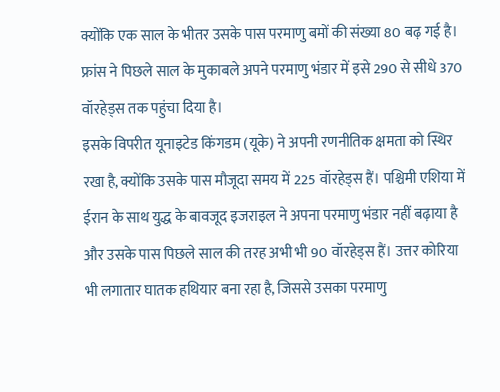क्योंकि एक साल के भीतर उसके पास परमाणु बमों की संख्या 80 बढ़ गई है। फ्रांस ने पिछले साल के मुकाबले अपने परमाणु भंडार में इसे 290 से सीधे 370 वॉरहेड्स तक पहुंचा दिया है।
इसके विपरीत यूनाइटेड किंगडम (यूके) ने अपनी रणनीतिक क्षमता को स्थिर रखा है, क्योंकि उसके पास मौजूदा समय में 225 वॉरहेड्स हैं। पश्चिमी एशिया में ईरान के साथ युद्ध के बावजूद इजराइल ने अपना परमाणु भंडार नहीं बढ़ाया है और उसके पास पिछले साल की तरह अभी भी 90 वॉरहेड्स हैं। उत्तर कोरिया भी लगातार घातक हथियार बना रहा है, जिससे उसका परमाणु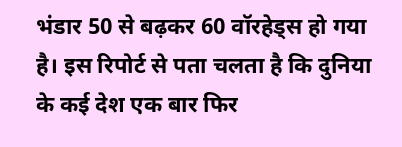भंडार 50 से बढ़कर 60 वॉरहेड्स हो गया है। इस रिपोर्ट से पता चलता है कि दुनिया के कई देश एक बार फिर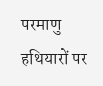परमाणु हथियारों पर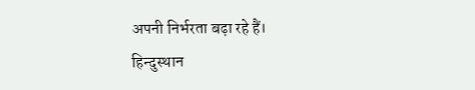अपनी निर्भरता बढ़ा रहे हैं।
हिन्दुस्थान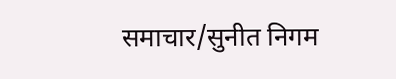समाचार/सुनीत निगम